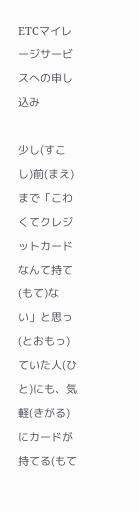ETCマイレージサービスへの申し込み

少し(すこし)前(まえ)まで「こわくてクレジットカードなんて持て(もて)ない」と思っ(とおもっ)ていた人(ひと)にも、気軽(きがる)にカードが持てる(もて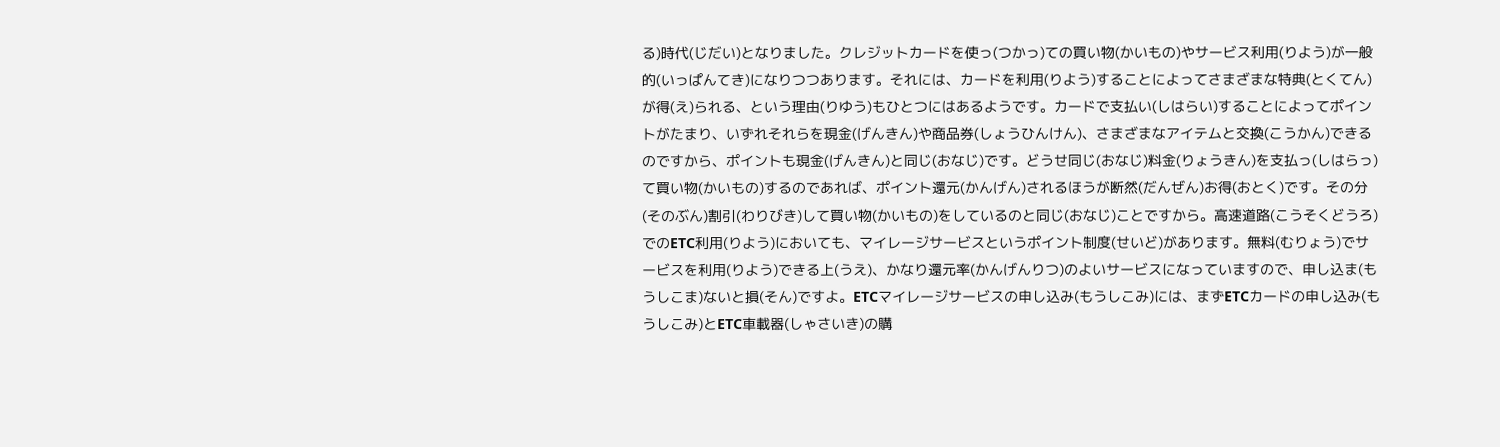る)時代(じだい)となりました。クレジットカードを使っ(つかっ)ての買い物(かいもの)やサービス利用(りよう)が一般的(いっぱんてき)になりつつあります。それには、カードを利用(りよう)することによってさまざまな特典(とくてん)が得(え)られる、という理由(りゆう)もひとつにはあるようです。カードで支払い(しはらい)することによってポイントがたまり、いずれそれらを現金(げんきん)や商品券(しょうひんけん)、さまざまなアイテムと交換(こうかん)できるのですから、ポイントも現金(げんきん)と同じ(おなじ)です。どうせ同じ(おなじ)料金(りょうきん)を支払っ(しはらっ)て買い物(かいもの)するのであれば、ポイント還元(かんげん)されるほうが断然(だんぜん)お得(おとく)です。その分(そのぶん)割引(わりびき)して買い物(かいもの)をしているのと同じ(おなじ)ことですから。高速道路(こうそくどうろ)でのETC利用(りよう)においても、マイレージサービスというポイント制度(せいど)があります。無料(むりょう)でサービスを利用(りよう)できる上(うえ)、かなり還元率(かんげんりつ)のよいサービスになっていますので、申し込ま(もうしこま)ないと損(そん)ですよ。ETCマイレージサービスの申し込み(もうしこみ)には、まずETCカードの申し込み(もうしこみ)とETC車載器(しゃさいき)の購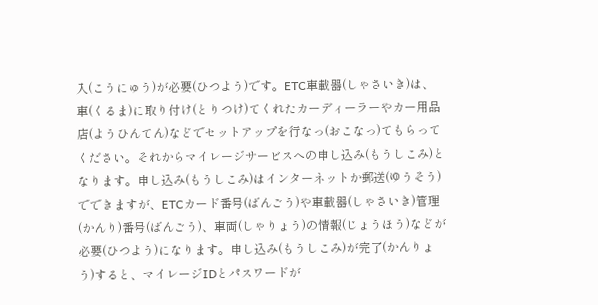入(こうにゅう)が必要(ひつよう)です。ETC車載器(しゃさいき)は、車(くるま)に取り付け(とりつけ)てくれたカーディーラーやカー用品店(ようひんてん)などでセットアップを行なっ(おこなっ)てもらってください。それからマイレージサービスへの申し込み(もうしこみ)となります。申し込み(もうしこみ)はインターネットか郵送(ゆうそう)でできますが、ETCカード番号(ばんごう)や車載器(しゃさいき)管理(かんり)番号(ばんごう)、車両(しゃりょう)の情報(じょうほう)などが必要(ひつよう)になります。申し込み(もうしこみ)が完了(かんりょう)すると、マイレージIDとパスワードが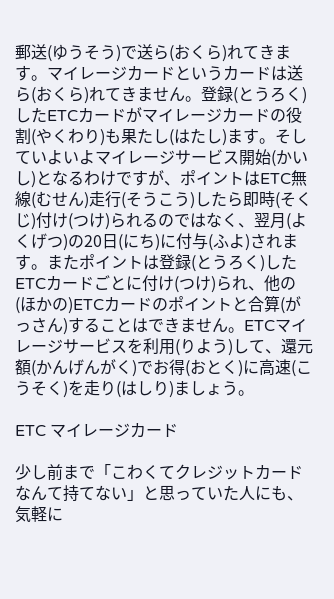郵送(ゆうそう)で送ら(おくら)れてきます。マイレージカードというカードは送ら(おくら)れてきません。登録(とうろく)したETCカードがマイレージカードの役割(やくわり)も果たし(はたし)ます。そしていよいよマイレージサービス開始(かいし)となるわけですが、ポイントはETC無線(むせん)走行(そうこう)したら即時(そくじ)付け(つけ)られるのではなく、翌月(よくげつ)の20日(にち)に付与(ふよ)されます。またポイントは登録(とうろく)したETCカードごとに付け(つけ)られ、他の(ほかの)ETCカードのポイントと合算(がっさん)することはできません。ETCマイレージサービスを利用(りよう)して、還元額(かんげんがく)でお得(おとく)に高速(こうそく)を走り(はしり)ましょう。

ETC マイレージカード

少し前まで「こわくてクレジットカードなんて持てない」と思っていた人にも、気軽に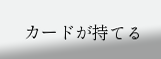カードが持てる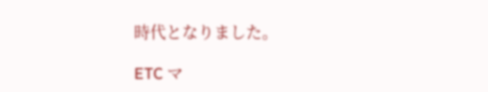時代となりました。

ETC マ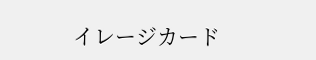イレージカード